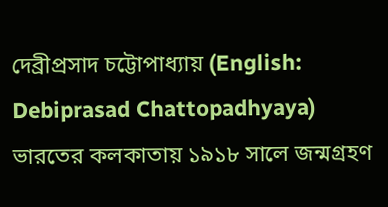দেব্রীপ্রসাদ চট্টোপাধ্যায় (English: Debiprasad Chattopadhyaya) ভারতের কলকাতায় ১৯১৮ সালে জন্মগ্রহণ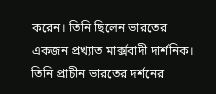করেন। তিনি ছিলেন ভারতের একজন প্রখ্যাত মার্ক্সবাদী দার্শনিক। তিনি প্রাচীন ভারতের দর্শনের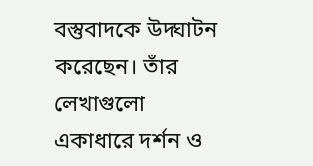বস্তুবাদকে উদ্ঘাটন করেছেন। তাঁর লেখাগুলো একাধারে দর্শন ও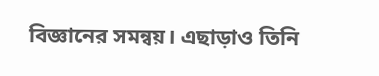বিজ্ঞানের সমন্বয়। এছাড়াও তিনি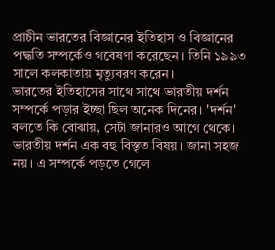প্রাচীন ভারতের বিজ্ঞানের ইতিহাস ও বিজ্ঞানের পদ্ধতি সম্পর্কেও গবেষণা করেছেন। তিনি ১৯৯৩ সালে কলকাতায় মৃত্যুবরণ করেন।
ভারতের ইতিহাসের সাথে সাথে ভারতীয় দর্শন সম্পর্কে পড়ার ইচ্ছা ছিল অনেক দিনের। 'দর্শন' বলতে কি বোঝায়, সেটা জানারও আগে থেকে। ভারতীয় দর্শন এক বহু বিস্তৃত বিষয়। জানা সহজ নয়। এ সম্পর্কে পড়তে গেলে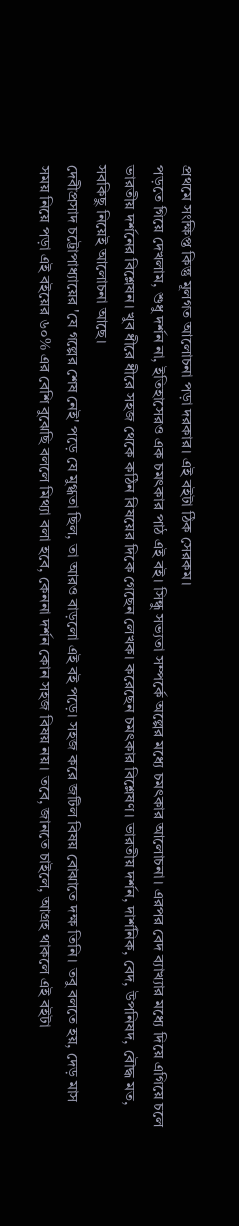প্রথমে সংক্ষিপ্ত কিন্তু মূলগত আলোচনা পড়া দরকার। এই বইটা ঠিক সেরকম।
পড়তে গিয়ে দেখলাম, শুধু দর্শন না, ইতিহাসেরও এক চমৎকার পাঠ এই বই। সিন্ধু সভ্যতা সম্পর্কে অল্পের মধ্যে চমৎকার আলোচনা। এরপর বেদ ব্যাখ্যার মধ্যে দিয়ে এগিয়ে চলে ভারতীয় দর্শনের বিশ্লেষন। খুব ধীরে ধীরে সহজ থেকে কঠিন বিষয়ের দিকে গেছেন লেখক। করেছেন চমৎকার বিশ্লেষণ। ভারতীয় দর্শন, দার্শনিক, বেদ, উপনিষদ, বৌদ্ধ মত, সবকিছু নিয়েই আলোচনা আছে।
দেবীপ্রসাদ চট্টোপাধ্যায়ের 'যে গল্পের শেষ নেই' পড়ে যে মুগ্ধতা ছিল, তা আরও বাড়লো এই বই পড়ে। সহজ করে জটিল বিষয় বোঝাতে দক্ষ তিনি। তবু বলতে হয়, দেড় মাস সময় নিয়ে পড়া এই বইয়ের ৬০% এর বেশি বুঝেছি বললে মিথ্যা বলা হবে, কেননা দর্শন কোন সহজ বিষয় নয়। তবে, জানতে চাইলে, আগ্রহ থাকলে এই বইটা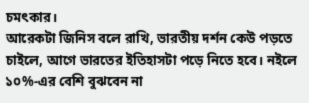চমৎকার।
আরেকটা জিনিস বলে রাখি, ভারতীয় দর্শন কেউ পড়তে চাইলে, আগে ভারতের ইতিহাসটা পড়ে নিতে হবে। নইলে ১০%-এর বেশি বুঝবেন না